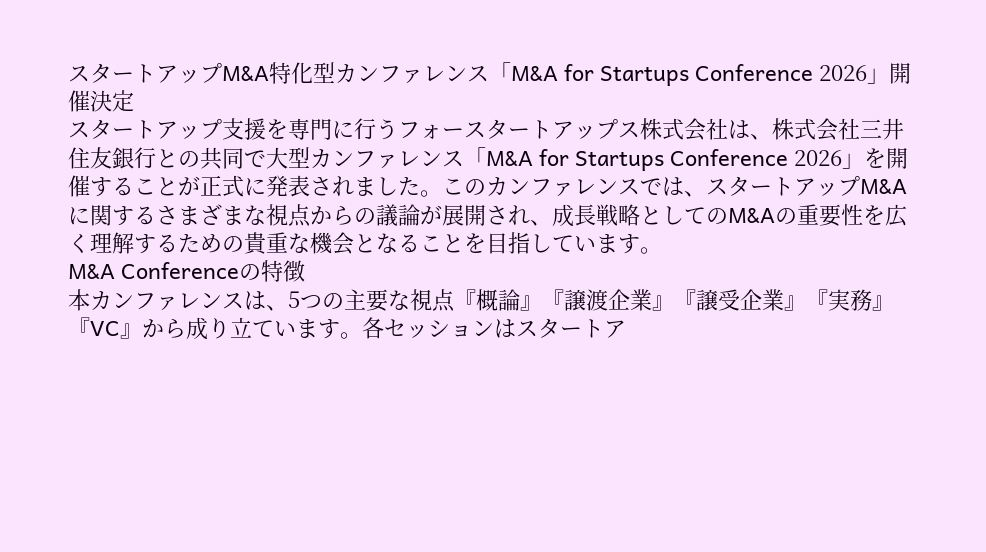スタートアップM&A特化型カンファレンス「M&A for Startups Conference 2026」開催決定
スタートアップ支援を専門に行うフォースタートアップス株式会社は、株式会社三井住友銀行との共同で大型カンファレンス「M&A for Startups Conference 2026」を開催することが正式に発表されました。このカンファレンスでは、スタートアップM&Aに関するさまざまな視点からの議論が展開され、成長戦略としてのM&Aの重要性を広く理解するための貴重な機会となることを目指しています。
M&A Conferenceの特徴
本カンファレンスは、5つの主要な視点『概論』『譲渡企業』『譲受企業』『実務』『VC』から成り立ています。各セッションはスタートア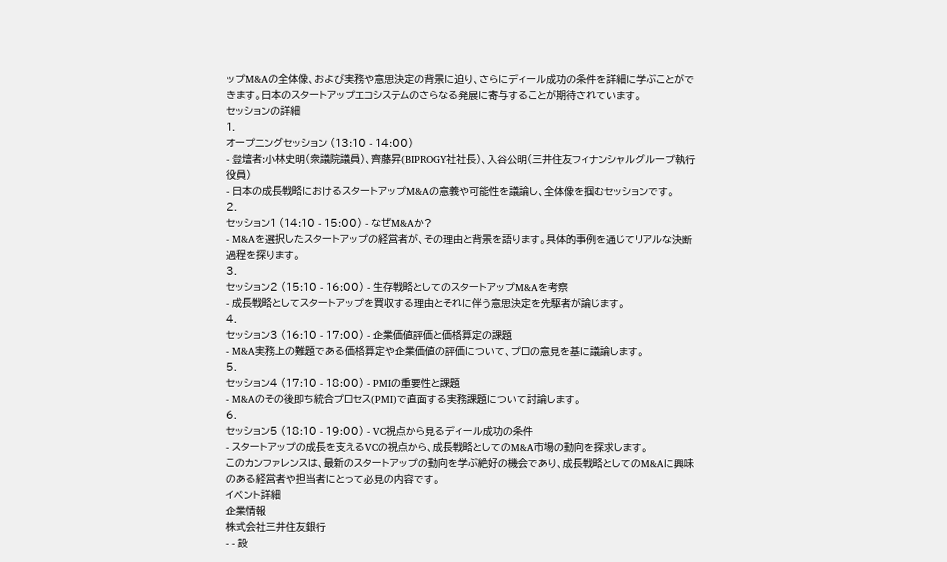ップM&Aの全体像、および実務や意思決定の背景に迫り、さらにディール成功の条件を詳細に学ぶことができます。日本のスタートアップエコシステムのさらなる発展に寄与することが期待されています。
セッションの詳細
1.
オープニングセッション (13:10 - 14:00)
- 登壇者:小林史明(衆議院議員)、齊藤昇(BIPROGY社社長)、入谷公明(三井住友フィナンシャルグループ執行役員)
- 日本の成長戦略におけるスタートアップM&Aの意義や可能性を議論し、全体像を掴むセッションです。
2.
セッション1 (14:10 - 15:00) - なぜM&Aか?
- M&Aを選択したスタートアップの経営者が、その理由と背景を語ります。具体的事例を通じてリアルな決断過程を探ります。
3.
セッション2 (15:10 - 16:00) - 生存戦略としてのスタートアップM&Aを考察
- 成長戦略としてスタートアップを買収する理由とそれに伴う意思決定を先駆者が論じます。
4.
セッション3 (16:10 - 17:00) - 企業価値評価と価格算定の課題
- M&A実務上の難題である価格算定や企業価値の評価について、プロの意見を基に議論します。
5.
セッション4 (17:10 - 18:00) - PMIの重要性と課題
- M&Aのその後即ち統合プロセス(PMI)で直面する実務課題について討論します。
6.
セッション5 (18:10 - 19:00) - VC視点から見るディール成功の条件
- スタートアップの成長を支えるVCの視点から、成長戦略としてのM&A市場の動向を探求します。
このカンファレンスは、最新のスタートアップの動向を学ぶ絶好の機会であり、成長戦略としてのM&Aに興味のある経営者や担当者にとって必見の内容です。
イベント詳細
企業情報
株式会社三井住友銀行
- - 設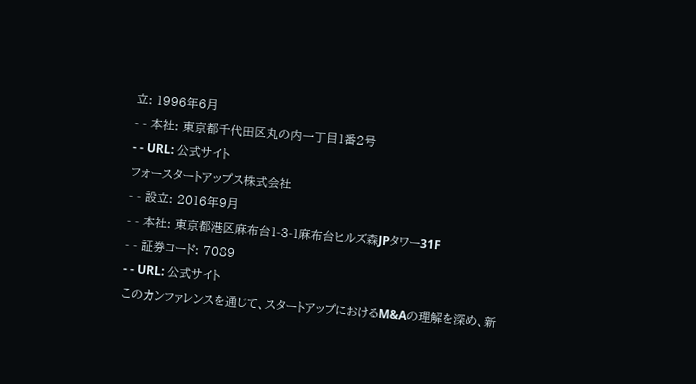立: 1996年6月
- - 本社: 東京都千代田区丸の内一丁目1番2号
- - URL: 公式サイト
フォースタートアップス株式会社
- - 設立: 2016年9月
- - 本社: 東京都港区麻布台1-3-1麻布台ヒルズ森JPタワー31F
- - 証券コード: 7089
- - URL: 公式サイト
このカンファレンスを通じて、スタートアップにおけるM&Aの理解を深め、新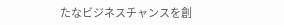たなビジネスチャンスを創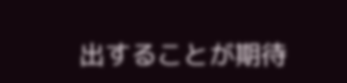出することが期待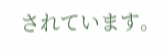されています。